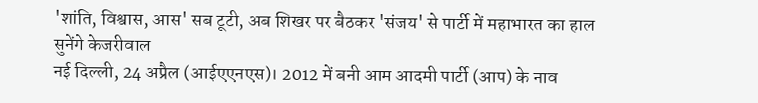'शांति, विश्वास, आस' सब टूटी, अब शिखर पर बैठकर 'संजय' से पार्टी में महाभारत का हाल सुनेंगे केजरीवाल
नई दिल्ली, 24 अप्रैल (आईएएनएस)। 2012 में बनी आम आदमी पार्टी (आप) के नाव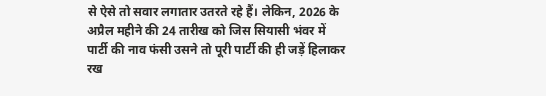से ऐसे तो सवार लगातार उतरते रहे हैं। लेकिन, 2026 के अप्रैल महीने की 24 तारीख को जिस सियासी भंवर में पार्टी की नाव फंसी उसने तो पूरी पार्टी की ही जड़ें हिलाकर रख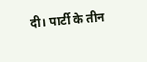दी। पार्टी के तीन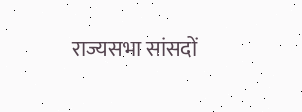राज्यसभा सांसदों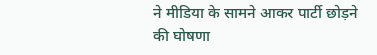ने मीडिया के सामने आकर पार्टी छोड़ने की घोषणा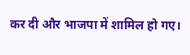कर दी और भाजपा में शामिल हो गए।